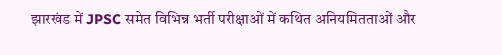झारखंड में JPSC समेत विभिन्न भर्ती परीक्षाओं में कथित अनियमितताओं और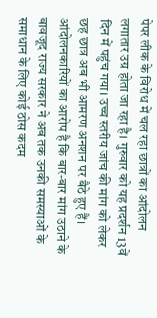पेपर लीक के विरोध में चल रहा छात्रों का आंदोलन लगातार उग्र होता जा रहा है। गुरुवार को यह प्रदर्शन 13वें दिन में पहुंच गया। उच्च स्तरीय जांच की मांग को लेकर छह छात्र अब भी आमरण अनशन पर बैठे हुए हैं। आंदोलनकारियों का आरोप है कि बार-बार मांग उठाने के बावजूद राज्य सरकार ने अब तक उनकी समस्याओं के समाधान के लिए कोई ठोस कदम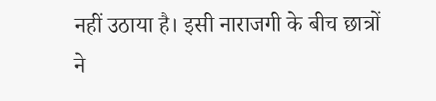नहीं उठाया है। इसी नाराजगी के बीच छात्रों ने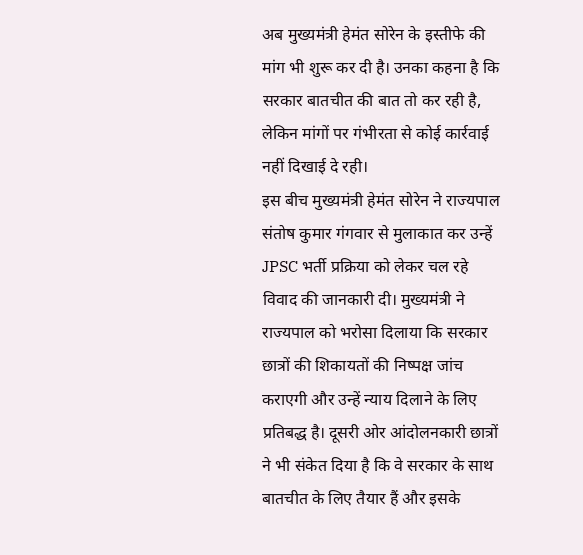अब मुख्यमंत्री हेमंत सोरेन के इस्तीफे की मांग भी शुरू कर दी है। उनका कहना है कि सरकार बातचीत की बात तो कर रही है, लेकिन मांगों पर गंभीरता से कोई कार्रवाई नहीं दिखाई दे रही।
इस बीच मुख्यमंत्री हेमंत सोरेन ने राज्यपाल संतोष कुमार गंगवार से मुलाकात कर उन्हें JPSC भर्ती प्रक्रिया को लेकर चल रहे विवाद की जानकारी दी। मुख्यमंत्री ने राज्यपाल को भरोसा दिलाया कि सरकार छात्रों की शिकायतों की निष्पक्ष जांच कराएगी और उन्हें न्याय दिलाने के लिए प्रतिबद्ध है। दूसरी ओर आंदोलनकारी छात्रों ने भी संकेत दिया है कि वे सरकार के साथ बातचीत के लिए तैयार हैं और इसके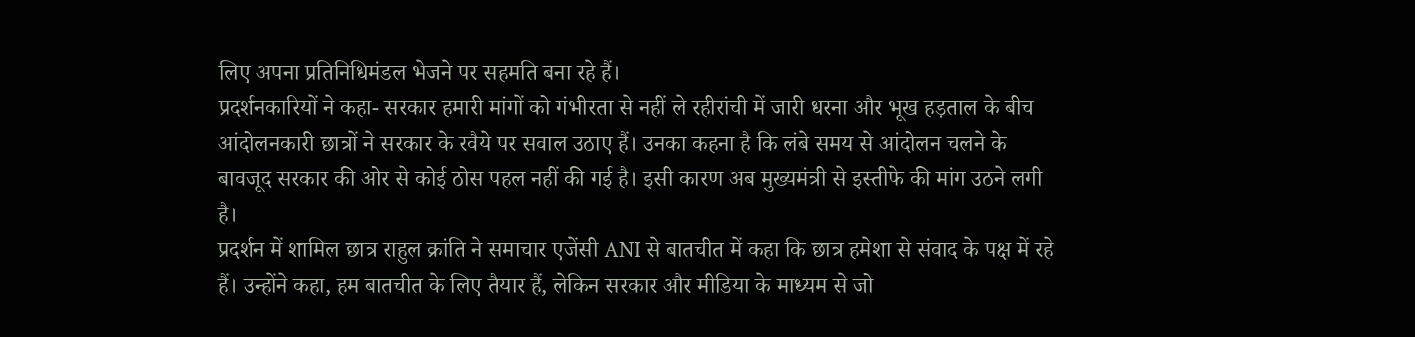लिए अपना प्रतिनिधिमंडल भेजने पर सहमति बना रहे हैं।
प्रदर्शनकारियों ने कहा- सरकार हमारी मांगों को गंभीरता से नहीं ले रहीरांची में जारी धरना और भूख हड़ताल के बीच आंदोलनकारी छात्रों ने सरकार के रवैये पर सवाल उठाए हैं। उनका कहना है कि लंबे समय से आंदोलन चलने के बावजूद सरकार की ओर से कोई ठोस पहल नहीं की गई है। इसी कारण अब मुख्यमंत्री से इस्तीफे की मांग उठने लगी है।
प्रदर्शन में शामिल छात्र राहुल क्रांति ने समाचार एजेंसी ANI से बातचीत में कहा कि छात्र हमेशा से संवाद के पक्ष में रहे हैं। उन्होंने कहा, हम बातचीत के लिए तैयार हैं, लेकिन सरकार और मीडिया के माध्यम से जो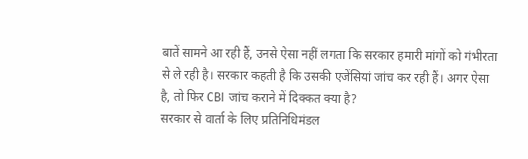बातें सामने आ रही हैं, उनसे ऐसा नहीं लगता कि सरकार हमारी मांगों को गंभीरता से ले रही है। सरकार कहती है कि उसकी एजेंसियां जांच कर रही हैं। अगर ऐसा है, तो फिर CBI जांच कराने में दिक्कत क्या है?
सरकार से वार्ता के लिए प्रतिनिधिमंडल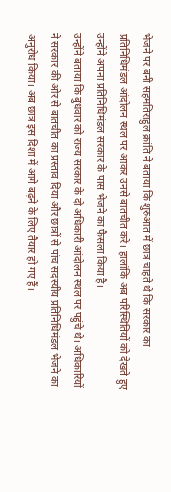भेजने पर बनी सहमतिराहुल क्रांति ने बताया कि शुरुआत में छात्र चाहते थे कि सरकार का प्रतिनिधिमंडल आंदोलन स्थल पर आकर उनसे बातचीत करे। हालांकि अब परिस्थितियों को देखते हुए उन्होंने अपना प्रतिनिधिमंडल सरकार के पास भेजने का फैसला किया है।
उन्होंने बताया कि बुधवार को राज्य सरकार के दो अधिकारी आंदोलन स्थल पर पहुंचे थे। अधिकारियों ने सरकार की ओर से बातचीत का प्रस्ताव दिया और छात्रों से पांच सदस्यीय प्रतिनिधिमंडल भेजने का अनुरोध किया। अब छात्र इस दिशा में आगे बढ़ने के लिए तैयार हो गए हैं।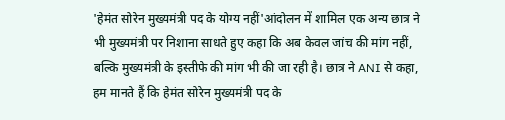'हेमंत सोरेन मुख्यमंत्री पद के योग्य नहीं'आंदोलन में शामिल एक अन्य छात्र ने भी मुख्यमंत्री पर निशाना साधते हुए कहा कि अब केवल जांच की मांग नहीं, बल्कि मुख्यमंत्री के इस्तीफे की मांग भी की जा रही है। छात्र ने ANI से कहा, हम मानते हैं कि हेमंत सोरेन मुख्यमंत्री पद के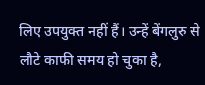लिए उपयुक्त नहीं हैं। उन्हें बेंगलुरु से लौटे काफी समय हो चुका है,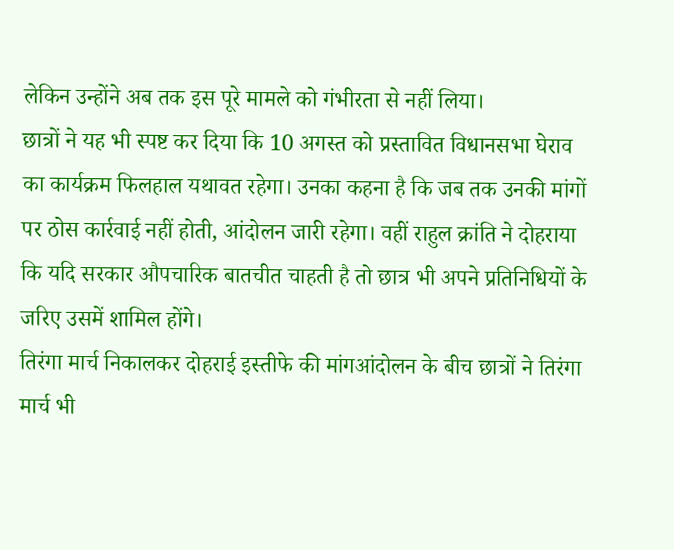लेकिन उन्होंने अब तक इस पूरे मामले को गंभीरता से नहीं लिया।
छात्रों ने यह भी स्पष्ट कर दिया कि 10 अगस्त को प्रस्तावित विधानसभा घेराव का कार्यक्रम फिलहाल यथावत रहेगा। उनका कहना है कि जब तक उनकी मांगों पर ठोस कार्रवाई नहीं होती, आंदोलन जारी रहेगा। वहीं राहुल क्रांति ने दोहराया कि यदि सरकार औपचारिक बातचीत चाहती है तो छात्र भी अपने प्रतिनिधियों के जरिए उसमें शामिल होंगे।
तिरंगा मार्च निकालकर दोहराई इस्तीफे की मांगआंदोलन के बीच छात्रों ने तिरंगा मार्च भी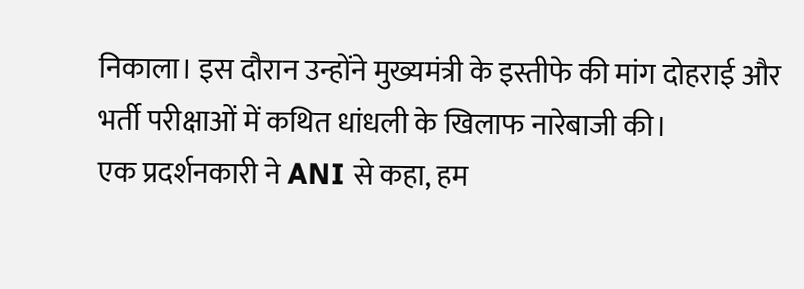निकाला। इस दौरान उन्होंने मुख्यमंत्री के इस्तीफे की मांग दोहराई और भर्ती परीक्षाओं में कथित धांधली के खिलाफ नारेबाजी की।
एक प्रदर्शनकारी ने ANI से कहा, हम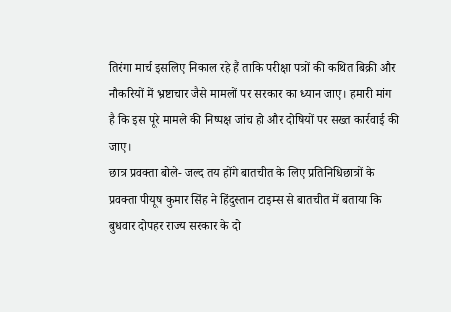तिरंगा मार्च इसलिए निकाल रहे हैं ताकि परीक्षा पत्रों की कथित बिक्री और नौकरियों में भ्रष्टाचार जैसे मामलों पर सरकार का ध्यान जाए। हमारी मांग है कि इस पूरे मामले की निष्पक्ष जांच हो और दोषियों पर सख्त कार्रवाई की जाए।
छात्र प्रवक्ता बोले- जल्द तय होंगे बातचीत के लिए प्रतिनिधिछात्रों के प्रवक्ता पीयूष कुमार सिंह ने हिंदुस्तान टाइम्स से बातचीत में बताया कि बुधवार दोपहर राज्य सरकार के दो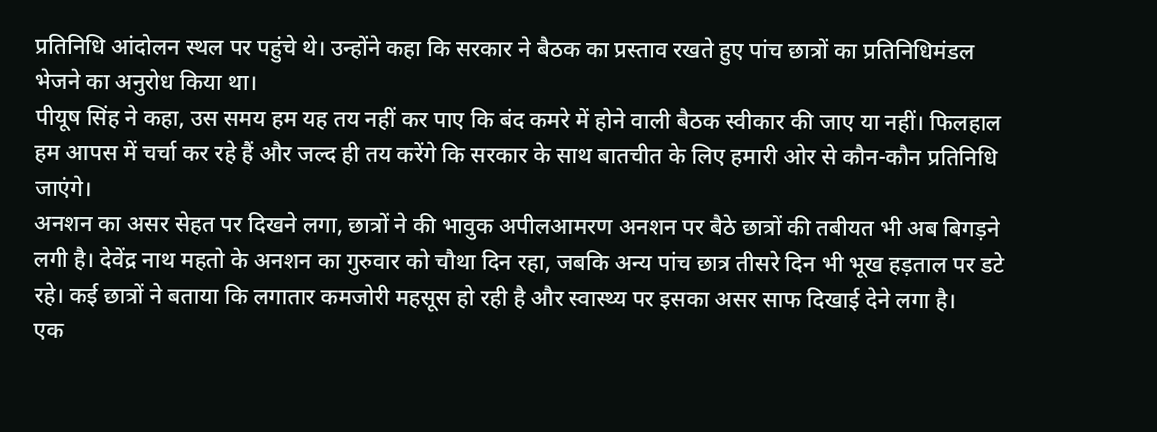प्रतिनिधि आंदोलन स्थल पर पहुंचे थे। उन्होंने कहा कि सरकार ने बैठक का प्रस्ताव रखते हुए पांच छात्रों का प्रतिनिधिमंडल भेजने का अनुरोध किया था।
पीयूष सिंह ने कहा, उस समय हम यह तय नहीं कर पाए कि बंद कमरे में होने वाली बैठक स्वीकार की जाए या नहीं। फिलहाल हम आपस में चर्चा कर रहे हैं और जल्द ही तय करेंगे कि सरकार के साथ बातचीत के लिए हमारी ओर से कौन-कौन प्रतिनिधि जाएंगे।
अनशन का असर सेहत पर दिखने लगा, छात्रों ने की भावुक अपीलआमरण अनशन पर बैठे छात्रों की तबीयत भी अब बिगड़ने लगी है। देवेंद्र नाथ महतो के अनशन का गुरुवार को चौथा दिन रहा, जबकि अन्य पांच छात्र तीसरे दिन भी भूख हड़ताल पर डटे रहे। कई छात्रों ने बताया कि लगातार कमजोरी महसूस हो रही है और स्वास्थ्य पर इसका असर साफ दिखाई देने लगा है।
एक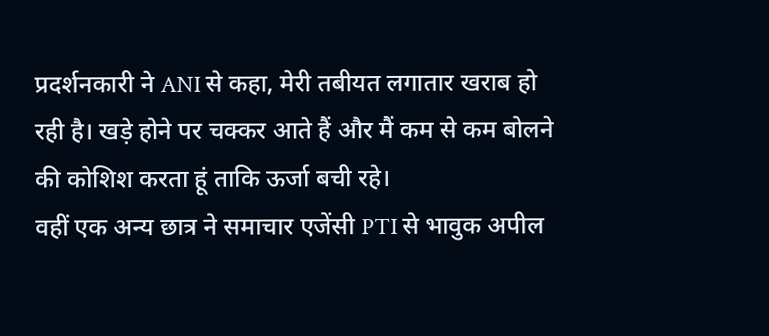प्रदर्शनकारी ने ANI से कहा, मेरी तबीयत लगातार खराब हो रही है। खड़े होने पर चक्कर आते हैं और मैं कम से कम बोलने की कोशिश करता हूं ताकि ऊर्जा बची रहे।
वहीं एक अन्य छात्र ने समाचार एजेंसी PTI से भावुक अपील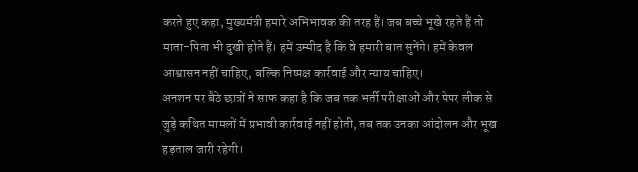करते हुए कहा, मुख्यमंत्री हमारे अभिभावक की तरह हैं। जब बच्चे भूखे रहते हैं तो माता-पिता भी दुखी होते हैं। हमें उम्मीद है कि वे हमारी बात सुनेंगे। हमें केवल आश्वासन नहीं चाहिए, बल्कि निष्पक्ष कार्रवाई और न्याय चाहिए।
अनशन पर बैठे छात्रों ने साफ कहा है कि जब तक भर्ती परीक्षाओं और पेपर लीक से जुड़े कथित मामलों में प्रभावी कार्रवाई नहीं होती, तब तक उनका आंदोलन और भूख हड़ताल जारी रहेगी।